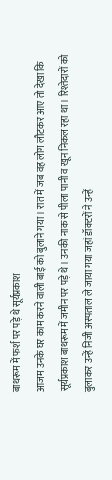बाथरूम में फर्श पर पड़े थे सूर्यप्रकाश
आजम उनके घर काम करने वाली बाई को बुलाने गया। रात में जब वह लोग लौटकर आए तो देखा कि सूर्यप्रकाश बाथरूम में जमीन पर पड़े थे। उनकी नाक से पीला पानी व खून निकल रहा था। रिश्तेदारों को बुलाकर उन्हें निजी अस्पताल ले जाया गया जहां डॉक्टरों ने उन्हें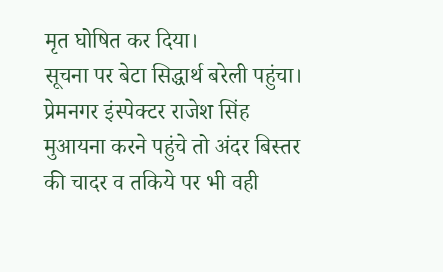मृत घोषित कर दिया।
सूचना पर बेटा सिद्धार्थ बरेली पहुंचा। प्रेमनगर इंस्पेक्टर राजेश सिंह मुआयना करने पहुंचे तो अंदर बिस्तर की चादर व तकिये पर भी वही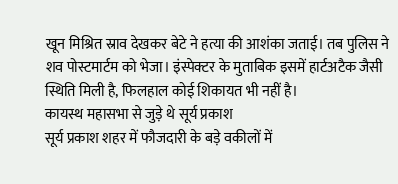खून मिश्रित स्राव देखकर बेटे ने हत्या की आशंका जताई। तब पुलिस ने शव पोस्टमार्टम को भेजा। इंस्पेक्टर के मुताबिक इसमें हार्टअटैक जैसी स्थिति मिली है, फिलहाल कोई शिकायत भी नहीं है।
कायस्थ महासभा से जुड़े थे सूर्य प्रकाश
सूर्य प्रकाश शहर में फौजदारी के बड़े वकीलों में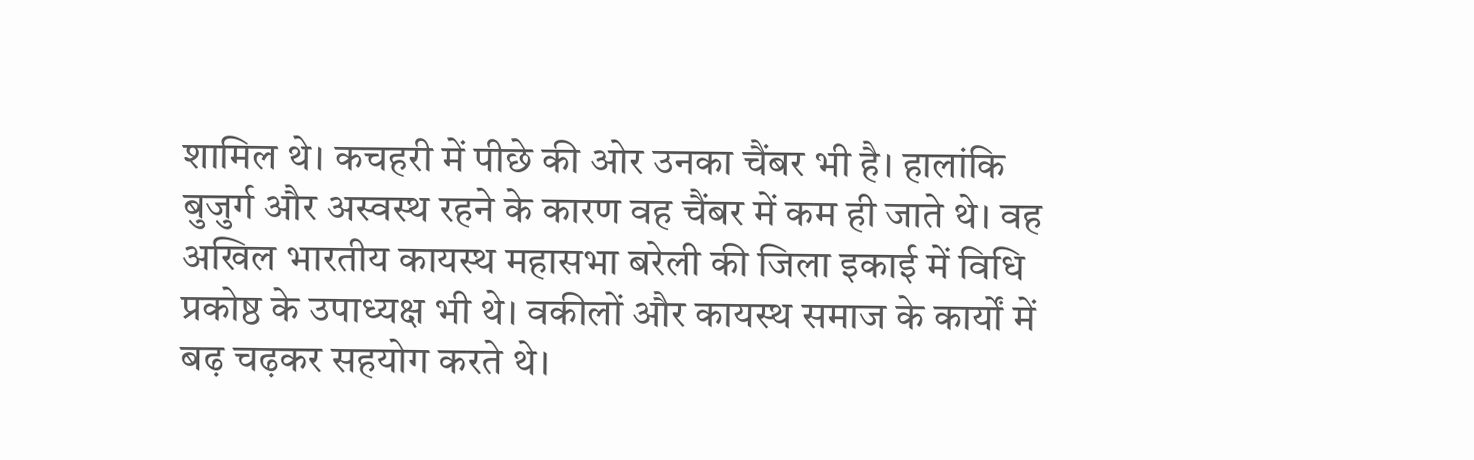शामिल थे। कचहरी में पीछे की ओर उनका चैंबर भी है। हालांकि बुजुर्ग और अस्वस्थ रहने के कारण वह चैंबर में कम ही जाते थे। वह अखिल भारतीय कायस्थ महासभा बरेली की जिला इकाई में विधि प्रकोष्ठ के उपाध्यक्ष भी थे। वकीलों और कायस्थ समाज के कार्यों में बढ़ चढ़कर सहयोग करते थे।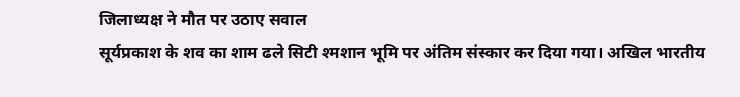जिलाध्यक्ष ने मौत पर उठाए सवाल
सूर्यप्रकाश के शव का शाम ढले सिटी श्मशान भूमि पर अंतिम संस्कार कर दिया गया। अखिल भारतीय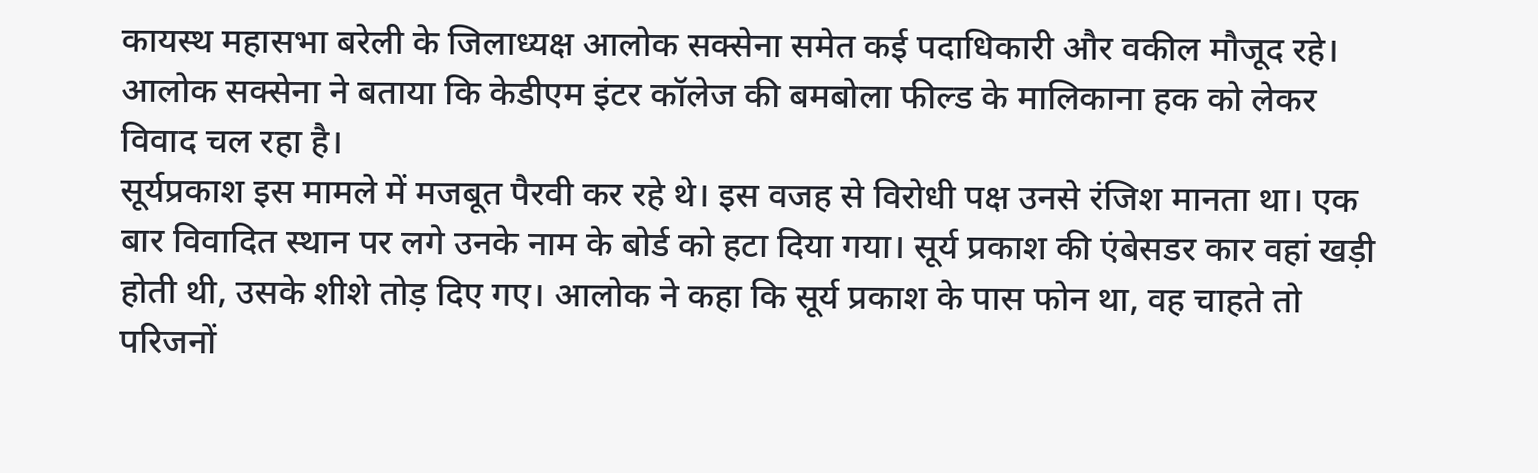कायस्थ महासभा बरेली के जिलाध्यक्ष आलोक सक्सेना समेत कई पदाधिकारी और वकील मौजूद रहे। आलोक सक्सेना ने बताया कि केडीएम इंटर कॉलेज की बमबोला फील्ड के मालिकाना हक को लेकर विवाद चल रहा है।
सूर्यप्रकाश इस मामले में मजबूत पैरवी कर रहे थे। इस वजह से विरोधी पक्ष उनसे रंजिश मानता था। एक बार विवादित स्थान पर लगे उनके नाम के बोर्ड को हटा दिया गया। सूर्य प्रकाश की एंबेसडर कार वहां खड़ी होती थी, उसके शीशे तोड़ दिए गए। आलोक ने कहा कि सूर्य प्रकाश के पास फोन था, वह चाहते तो परिजनों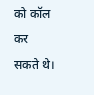को कॉल कर सकते थे।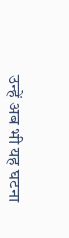उन्हें अब भी यह घटना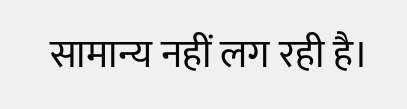सामान्य नहीं लग रही है।